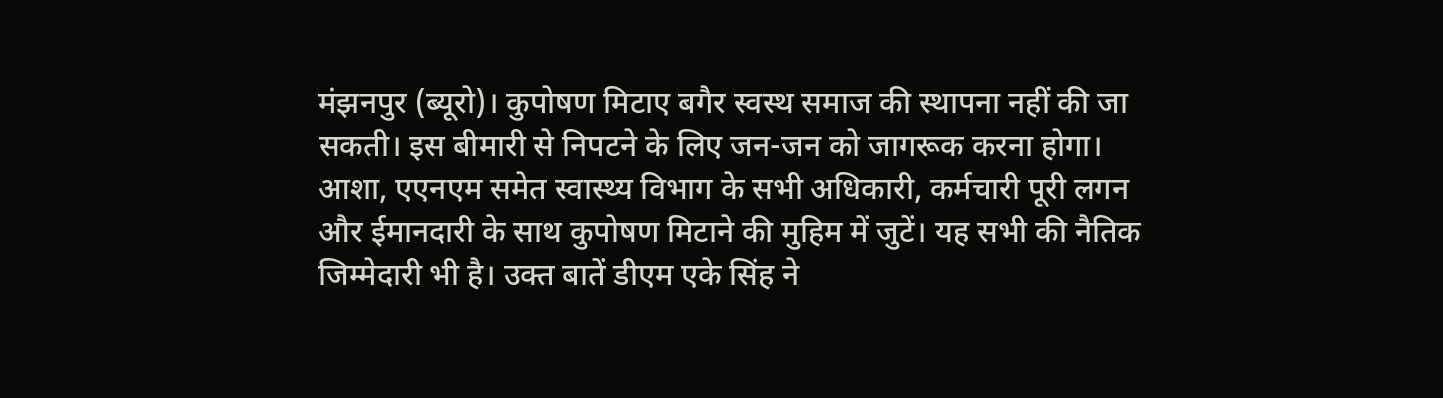मंझनपुर (ब्यूरो)। कुपोषण मिटाए बगैर स्वस्थ समाज की स्थापना नहीं की जा सकती। इस बीमारी से निपटने के लिए जन-जन को जागरूक करना होगा। आशा, एएनएम समेत स्वास्थ्य विभाग के सभी अधिकारी, कर्मचारी पूरी लगन और ईमानदारी के साथ कुपोषण मिटाने की मुहिम में जुटें। यह सभी की नैतिक जिम्मेदारी भी है। उक्त बातें डीएम एके सिंह ने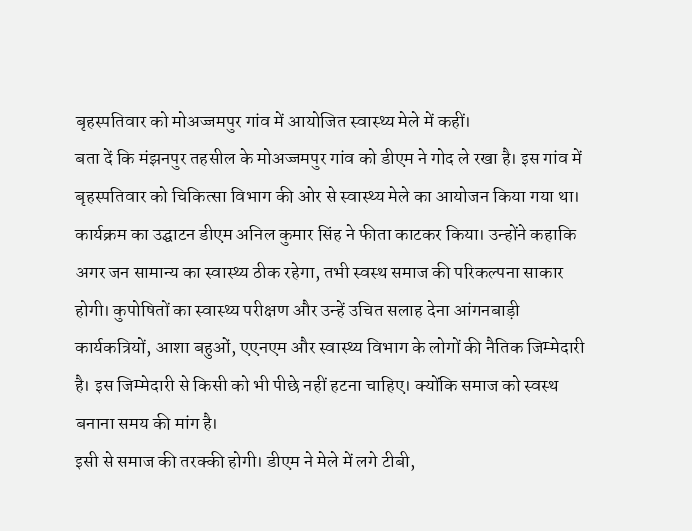बृहस्पतिवार को मोअज्जमपुर गांव में आयोजित स्वास्थ्य मेले में कहीं।
बता दें कि मंझनपुर तहसील के मोअज्जमपुर गांव को डीएम ने गोद ले रखा है। इस गांव में बृहस्पतिवार को चिकित्सा विभाग की ओर से स्वास्थ्य मेले का आयोजन किया गया था। कार्यक्रम का उद्घाटन डीएम अनिल कुमार सिंह ने फीता काटकर किया। उन्होंने कहाकि अगर जन सामान्य का स्वास्थ्य ठीक रहेगा, तभी स्वस्थ समाज की परिकल्पना साकार होगी। कुपोषितों का स्वास्थ्य परीक्षण और उन्हें उचित सलाह देना आंगनबाड़ी कार्यकत्रियों, आशा बहुओं, एएनएम और स्वास्थ्य विभाग के लोगों की नैतिक जिम्मेदारी है। इस जिम्मेदारी से किसी को भी पीछे नहीं हटना चाहिए। क्योंकि समाज को स्वस्थ बनाना समय की मांग है।
इसी से समाज की तरक्की होगी। डीएम ने मेले में लगे टीबी,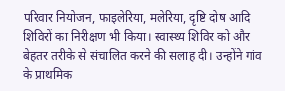परिवार नियोजन, फाइलेरिया, मलेरिया, दृष्टि दोष आदि शिविरों का निरीक्षण भी किया। स्वास्थ्य शिविर को और बेहतर तरीके से संचालित करने की सलाह दी। उन्होंने गांव के प्राथमिक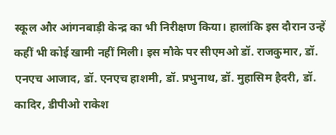स्कूल और आंगनबाड़ी केन्द्र का भी निरीक्षण किया। हालांकि इस दौरान उन्हें कहीं भी कोई खामी नहीं मिली। इस मौके पर सीएमओ डॉ. राजकुमार, डॉ. एनएच आजाद, डॉ. एनएच हाशमी, डॉ. प्रभुनाथ, डॉ. मुहासिम हैदरी, डॉ. कादिर, डीपीओ राकेश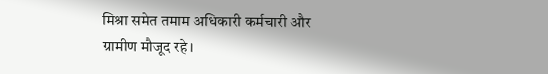मिश्रा समेत तमाम अधिकारी कर्मचारी और ग्रामीण मौजूद रहे।